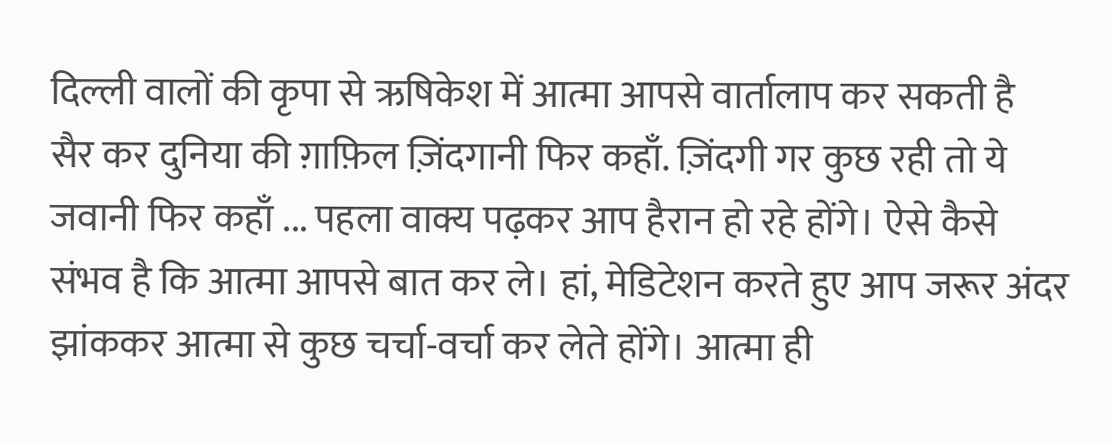दिल्ली वालों की कृपा से ऋषिकेश में आत्मा आपसे वार्तालाप कर सकती है
सैर कर दुनिया की ग़ाफ़िल ज़िंदगानी फिर कहाँ. ज़िंदगी गर कुछ रही तो ये जवानी फिर कहाँ ... पहला वाक्य पढ़कर आप हैरान हो रहे होंगे। ऐसे कैसे संभव है कि आत्मा आपसे बात कर ले। हां, मेडिटेशन करते हुए आप जरूर अंदर झांककर आत्मा से कुछ चर्चा-वर्चा कर लेते होंगे। आत्मा ही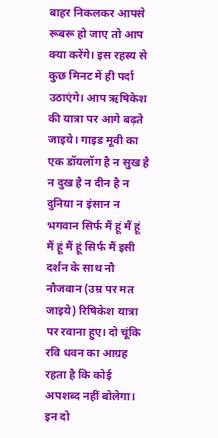बाहर निकलकर आपसे रूबरू हो जाए तो आप क्या करेंगे। इस रहस्य से कुछ मिनट में ही पर्दा उठाएंगे। आप ऋषिकेश की यात्रा पर आगे बढ़ते जाइये। गाइड मूवी का एक डॉयलॉग है न सुख है न दुख है न दीन है न दुनिया न इंसान न भगवान सिर्फ मैं हूं मैं हूं मैं हूं मैं हूं सिर्फ मैं इसी दर्शन के साथ नौ नौजवान (उम्र पर मत जाइये) रिषिकेश यात्रा पर रवाना हुए। दो चूंकि रवि धवन का आग्रह रहता है कि कोई अपशब्द नहीं बोलेगा। इन दो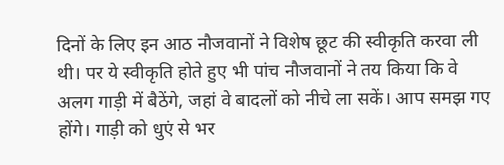दिनों के लिए इन आठ नौजवानों ने विशेष छूट की स्वीकृति करवा ली थी। पर ये स्वीकृति होते हुए भी पांच नौजवानों ने तय किया कि वे अलग गाड़ी में बैठेंगे, जहां वे बादलों को नीचे ला सकें। आप समझ गए होंगे। गाड़ी को धुएं से भर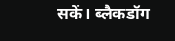सकें। ब्लैकडॉग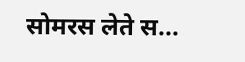सोमरस लेते स...